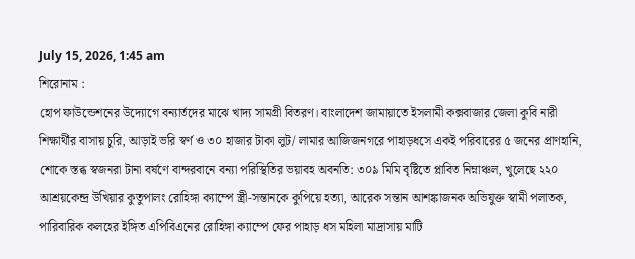July 15, 2026, 1:45 am
শিরোনাম :
হোপ ফাউন্ডেশনের উদ্যোগে বন্যার্তদের মাঝে খাদ্য সামগ্রী বিতরণ। বাংলাদেশ জামায়াতে ইসলামী কক্সবাজার জেলা কুবি নারী শিক্ষার্থীর বাসায় চুরি, আড়াই ভরি স্বর্ণ ও ৩০ হাজার টাকা লুট/ লামার আজিজনগরে পাহাড়ধসে একই পরিবারের ৫ জনের প্রাণহানি, শোকে স্তব্ধ স্বজনরা টানা বর্ষণে বান্দরবানে বন্যা পরিস্থিতির ভয়াবহ অবনতি: ৩০৯ মিমি বৃষ্টিতে প্লাবিত নিম্নাঞ্চল, খুলেছে ২২০ আশ্রয়কেন্দ্র উখিয়ার কুতুপালং রোহিঙ্গা ক্যাম্পে স্ত্রী-সন্তানকে কুপিয়ে হত্যা, আরেক সন্তান আশঙ্কাজনক অভিযুক্ত স্বামী পলাতক, পারিবারিক কলহের ইঙ্গিত এপিবিএনের রোহিঙ্গা ক্যাম্পে ফের পাহাড় ধস মহিলা মাদ্রাসায় মাটি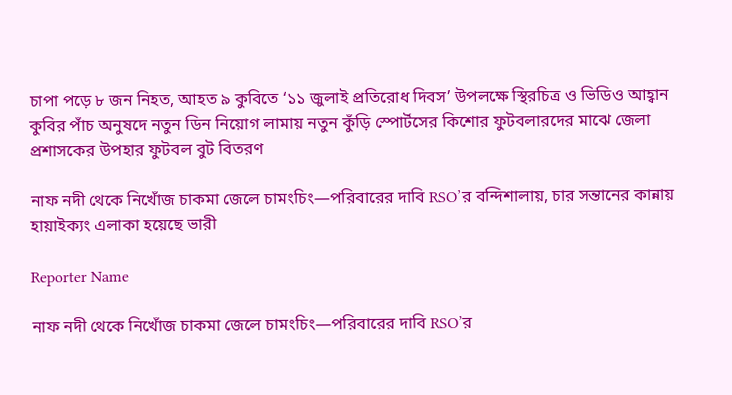চাপা পড়ে ৮ জন নিহত, আহত ৯ কুবিতে ‘১১ জুলাই প্রতিরোধ দিবস’ উপলক্ষে স্থিরচিত্র ও ভিডিও আহ্বান কুবির পাঁচ অনুষদে নতুন ডিন নিয়োগ লামায় নতুন কুঁড়ি স্পোর্টসের কিশোর ফুটবলারদের মাঝে জেলা প্রশাসকের উপহার ফুটবল বুট বিতরণ

নাফ নদী থেকে নিখোঁজ চাকমা জেলে চামংচিং—পরিবারের দাবি RSO’র বন্দিশালায়, চার সন্তানের কান্নায় হায়াইক্যং এলাকা হয়েছে ভারী

Reporter Name

নাফ নদী থেকে নিখোঁজ চাকমা জেলে চামংচিং—পরিবারের দাবি RSO’র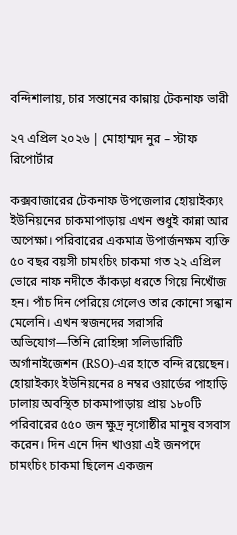বন্দিশালায়, চার সন্তানের কান্নায় টেকনাফ ভারী

২৭ এপ্রিল ২০২৬ | মোহাম্মদ নুর – স্টাফ রিপোর্টার

কক্সবাজারের টেকনাফ উপজেলার হোয়াইক্যং ইউনিয়নের চাকমাপাড়ায় এখন শুধুই কান্না আর অপেক্ষা। পরিবারের একমাত্র উপার্জনক্ষম ব্যক্তি ৫০ বছর বয়সী চামংচিং চাকমা গত ২২ এপ্রিল ভোরে নাফ নদীতে কাঁকড়া ধরতে গিয়ে নিখোঁজ হন। পাঁচ দিন পেরিয়ে গেলেও তার কোনো সন্ধান মেলেনি। এখন স্বজনদের সরাসরি অভিযোগ—তিনি রোহিঙ্গা সলিডারিটি অর্গানাইজেশন (RSO)-এর হাতে বন্দি রয়েছেন।
হোয়াইক্যং ইউনিয়নের ৪ নম্বর ওয়ার্ডের পাহাড়ি ঢালায় অবস্থিত চাকমাপাড়ায় প্রায় ১৮০টি পরিবারের ৫৫০ জন ক্ষুদ্র নৃগোষ্ঠীর মানুষ বসবাস করেন। দিন এনে দিন খাওয়া এই জনপদে চামংচিং চাকমা ছিলেন একজন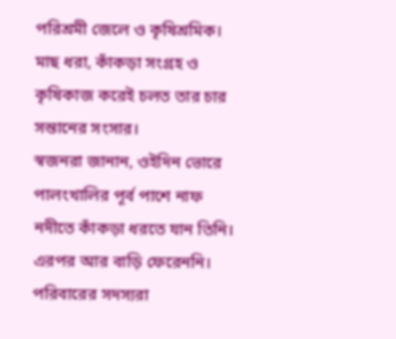পরিশ্রমী জেলে ও কৃষিশ্রমিক। মাছ ধরা, কাঁকড়া সংগ্রহ ও কৃষিকাজ করেই চলত তার চার সন্তানের সংসার।
স্বজনরা জানান, ওইদিন ভোরে পালংখালির পূর্ব পাশে নাফ নদীতে কাঁকড়া ধরতে যান তিনি। এরপর আর বাড়ি ফেরেননি। পরিবারের সদস্যরা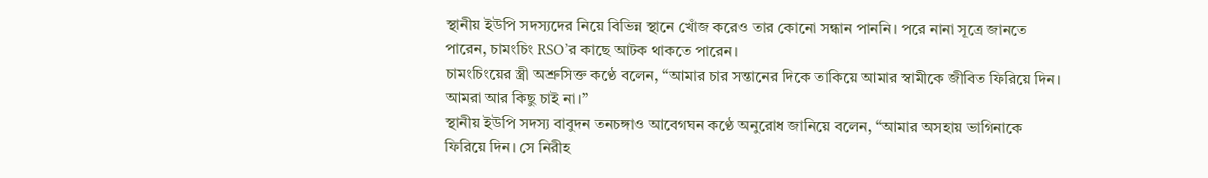স্থানীয় ইউপি সদস্যদের নিয়ে বিভিন্ন স্থানে খোঁজ করেও তার কোনো সন্ধান পাননি। পরে নানা সূত্রে জানতে পারেন, চামংচিং RSO’র কাছে আটক থাকতে পারেন।
চামংচিংয়ের স্ত্রী অশ্রুসিক্ত কণ্ঠে বলেন, “আমার চার সন্তানের দিকে তাকিয়ে আমার স্বামীকে জীবিত ফিরিয়ে দিন। আমরা আর কিছু চাই না।”
স্থানীয় ইউপি সদস্য বাবুদন তনচঙ্গাও আবেগঘন কণ্ঠে অনুরোধ জানিয়ে বলেন, “আমার অসহায় ভাগিনাকে ফিরিয়ে দিন। সে নিরীহ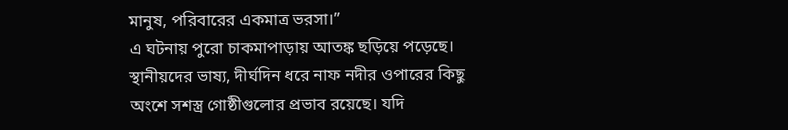মানুষ, পরিবারের একমাত্র ভরসা।”
এ ঘটনায় পুরো চাকমাপাড়ায় আতঙ্ক ছড়িয়ে পড়েছে। স্থানীয়দের ভাষ্য, দীর্ঘদিন ধরে নাফ নদীর ওপারের কিছু অংশে সশস্ত্র গোষ্ঠীগুলোর প্রভাব রয়েছে। যদি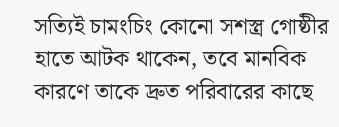সত্যিই চামংচিং কোনো সশস্ত্র গোষ্ঠীর হাতে আটক থাকেন, তবে মানবিক কারণে তাকে দ্রুত পরিবারের কাছে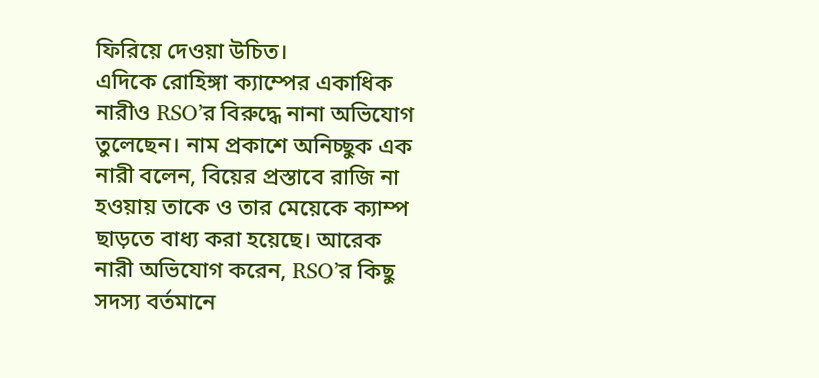ফিরিয়ে দেওয়া উচিত।
এদিকে রোহিঙ্গা ক্যাম্পের একাধিক নারীও RSO’র বিরুদ্ধে নানা অভিযোগ তুলেছেন। নাম প্রকাশে অনিচ্ছুক এক নারী বলেন, বিয়ের প্রস্তাবে রাজি না হওয়ায় তাকে ও তার মেয়েকে ক্যাম্প ছাড়তে বাধ্য করা হয়েছে। আরেক নারী অভিযোগ করেন, RSO’র কিছু সদস্য বর্তমানে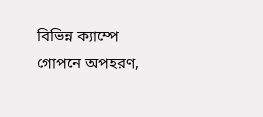বিভিন্ন ক্যাম্পে গোপনে অপহরণ,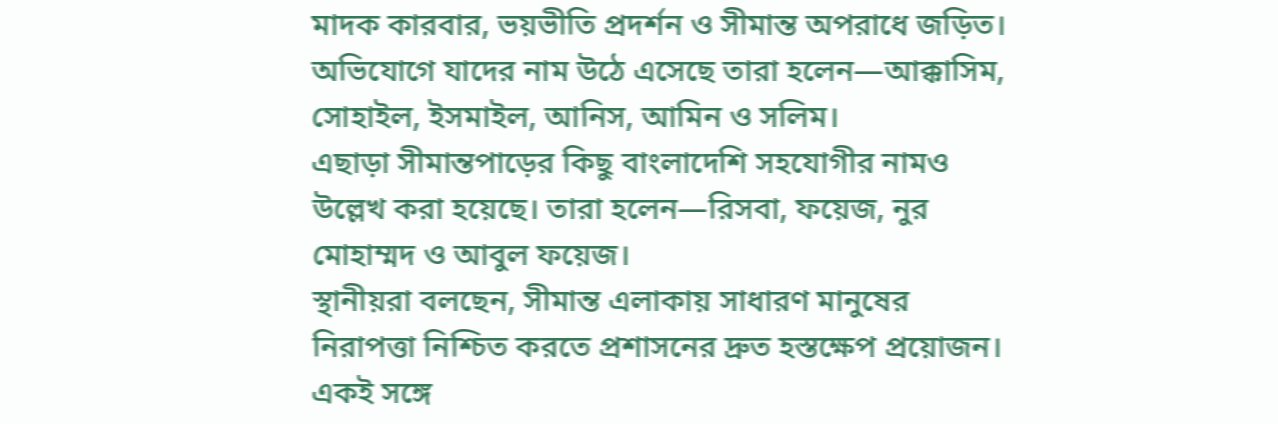মাদক কারবার, ভয়ভীতি প্রদর্শন ও সীমান্ত অপরাধে জড়িত। অভিযোগে যাদের নাম উঠে এসেছে তারা হলেন—আক্কাসিম, সোহাইল, ইসমাইল, আনিস, আমিন ও সলিম।
এছাড়া সীমান্তপাড়ের কিছু বাংলাদেশি সহযোগীর নামও উল্লেখ করা হয়েছে। তারা হলেন—রিসবা, ফয়েজ, নুর মোহাম্মদ ও আবুল ফয়েজ।
স্থানীয়রা বলছেন, সীমান্ত এলাকায় সাধারণ মানুষের নিরাপত্তা নিশ্চিত করতে প্রশাসনের দ্রুত হস্তক্ষেপ প্রয়োজন। একই সঙ্গে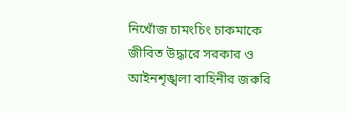নিখোঁজ চামংচিং চাকমাকে জীবিত উদ্ধারে সরকার ও আইনশৃঙ্খলা বাহিনীর জরুরি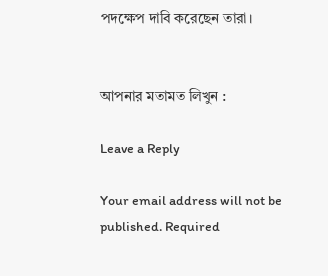পদক্ষেপ দাবি করেছেন তারা।


আপনার মতামত লিখুন :

Leave a Reply

Your email address will not be published. Required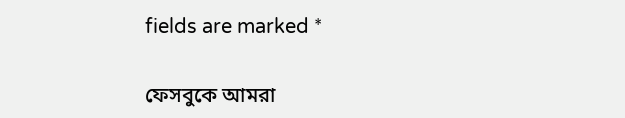fields are marked *


ফেসবুকে আমরা